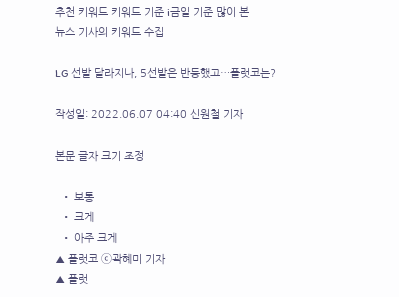추천 키워드 키워드 기준 i금일 기준 많이 본
뉴스 기사의 키워드 수집

LG 선발 달라지나, 5선발은 반등했고…플럿코는?

작성일: 2022.06.07 04:40 신원철 기자

본문 글자 크기 조정

  • 보통
  • 크게
  • 아주 크게
▲ 플럿코 ⓒ곽혜미 기자
▲ 플럿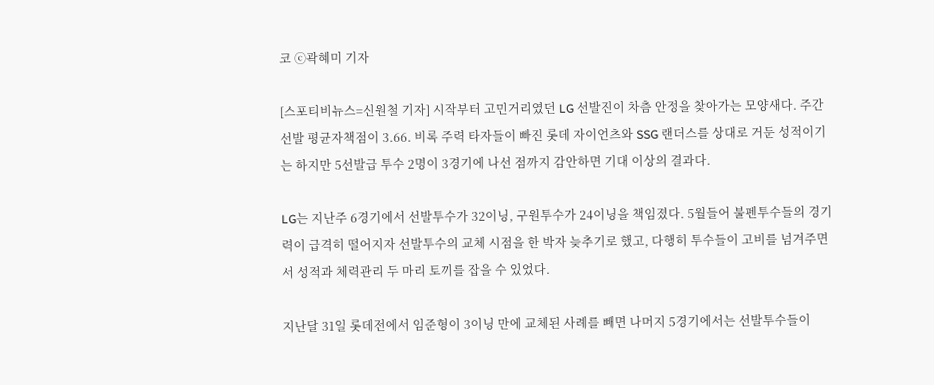코 ⓒ곽혜미 기자

[스포티비뉴스=신원철 기자] 시작부터 고민거리였던 LG 선발진이 차츰 안정을 찾아가는 모양새다. 주간 선발 평균자책점이 3.66. 비록 주력 타자들이 빠진 롯데 자이언츠와 SSG 랜더스를 상대로 거둔 성적이기는 하지만 5선발급 투수 2명이 3경기에 나선 점까지 감안하면 기대 이상의 결과다.

LG는 지난주 6경기에서 선발투수가 32이닝, 구원투수가 24이닝을 책임졌다. 5월들어 불펜투수들의 경기력이 급격히 떨어지자 선발투수의 교체 시점을 한 박자 늦추기로 했고, 다행히 투수들이 고비를 넘겨주면서 성적과 체력관리 두 마리 토끼를 잡을 수 있었다.

지난달 31일 롯데전에서 임준형이 3이닝 만에 교체된 사례를 빼면 나머지 5경기에서는 선발투수들이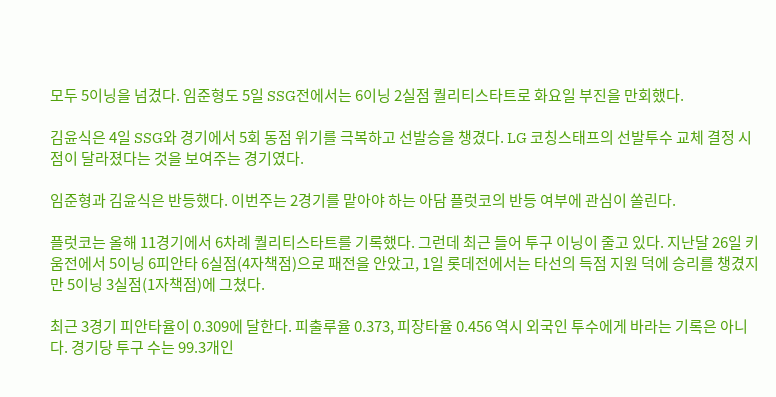모두 5이닝을 넘겼다. 임준형도 5일 SSG전에서는 6이닝 2실점 퀄리티스타트로 화요일 부진을 만회했다.

김윤식은 4일 SSG와 경기에서 5회 동점 위기를 극복하고 선발승을 챙겼다. LG 코칭스태프의 선발투수 교체 결정 시점이 달라졌다는 것을 보여주는 경기였다.

임준형과 김윤식은 반등했다. 이번주는 2경기를 맡아야 하는 아담 플럿코의 반등 여부에 관심이 쏠린다.

플럿코는 올해 11경기에서 6차례 퀄리티스타트를 기록했다. 그런데 최근 들어 투구 이닝이 줄고 있다. 지난달 26일 키움전에서 5이닝 6피안타 6실점(4자책점)으로 패전을 안았고, 1일 롯데전에서는 타선의 득점 지원 덕에 승리를 챙겼지만 5이닝 3실점(1자책점)에 그쳤다.

최근 3경기 피안타율이 0.309에 달한다. 피출루율 0.373, 피장타율 0.456 역시 외국인 투수에게 바라는 기록은 아니다. 경기당 투구 수는 99.3개인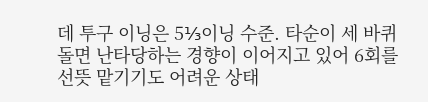데 투구 이닝은 5⅓이닝 수준. 타순이 세 바퀴 돌면 난타당하는 경향이 이어지고 있어 6회를 선뜻 맡기기도 어려운 상태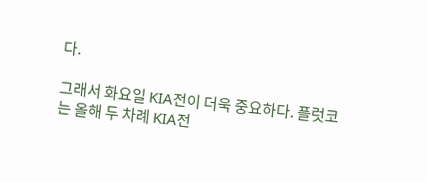다.

그래서 화요일 KIA전이 더욱 중요하다. 플럿코는 올해 두 차례 KIA전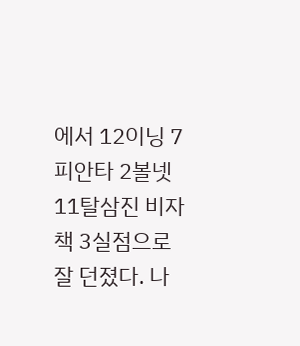에서 12이닝 7피안타 2볼넷 11탈삼진 비자책 3실점으로 잘 던졌다. 나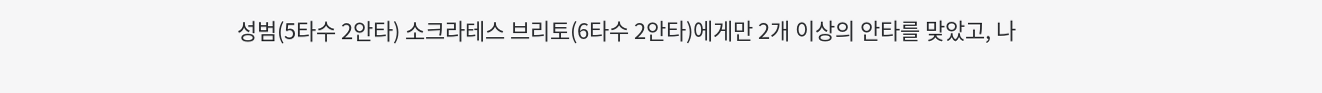성범(5타수 2안타) 소크라테스 브리토(6타수 2안타)에게만 2개 이상의 안타를 맞았고, 나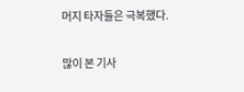머지 타자들은 극복했다.

많이 본 기사